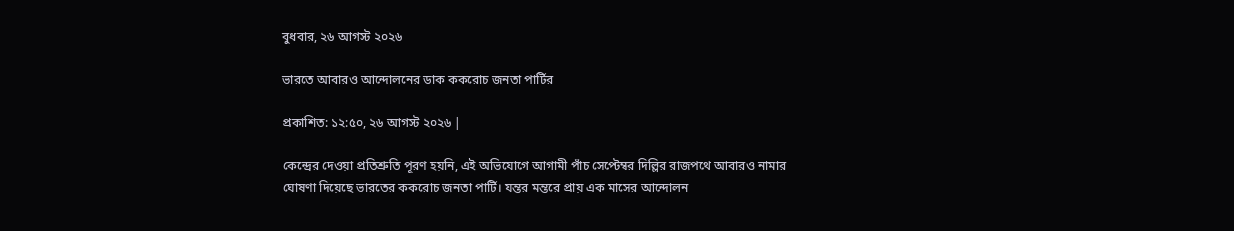বুধবার, ২৬ আগস্ট ২০২৬

ভারতে আবারও আন্দোলনের ডাক ককরোচ জনতা পার্টির

প্রকাশিত: ১২:৫০, ২৬ আগস্ট ২০২৬ |

কেন্দ্রের দেওয়া প্রতিশ্রুতি পূরণ হয়নি, এই অভিযোগে আগামী পাঁচ সেপ্টেম্বর দিল্লির রাজপথে আবারও নামার ঘোষণা দিয়েছে ভারতের ককরোচ জনতা পার্টি। যন্তর মন্তরে প্রায় এক মাসের আন্দোলন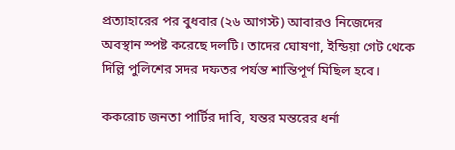প্রত্যাহারের পর বুধবার (২৬ আগস্ট) আবারও নিজেদের অবস্থান স্পষ্ট করেছে দলটি। তাদের ঘোষণা, ইন্ডিয়া গেট থেকে দিল্লি পুলিশের সদর দফতর পর্যন্ত শান্তিপূর্ণ মিছিল হবে।

ককরোচ জনতা পার্টির দাবি, যন্তর মন্তরের ধর্না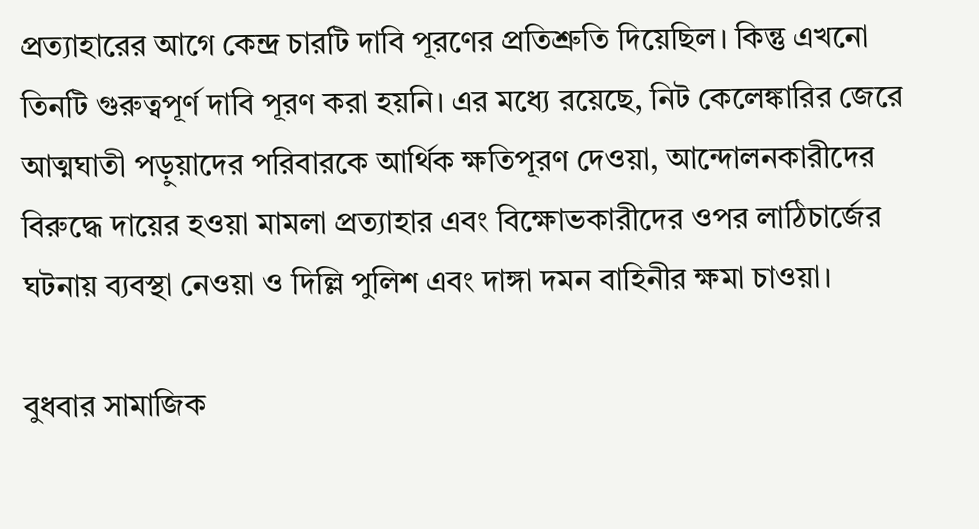প্রত্যাহারের আগে কেন্দ্র চারটি দাবি পূরণের প্রতিশ্রুতি দিয়েছিল। কিন্তু এখনো তিনটি গুরুত্বপূর্ণ দাবি পূরণ করা হয়নি। এর মধ্যে রয়েছে, নিট কেলেঙ্কারির জেরে আত্মঘাতী পড়ুয়াদের পরিবারকে আর্থিক ক্ষতিপূরণ দেওয়া, আন্দোলনকারীদের বিরুদ্ধে দায়ের হওয়া মামলা প্রত্যাহার এবং বিক্ষোভকারীদের ওপর লাঠিচার্জের ঘটনায় ব্যবস্থা নেওয়া ও দিল্লি পুলিশ এবং দাঙ্গা দমন বাহিনীর ক্ষমা চাওয়া।

বুধবার সামাজিক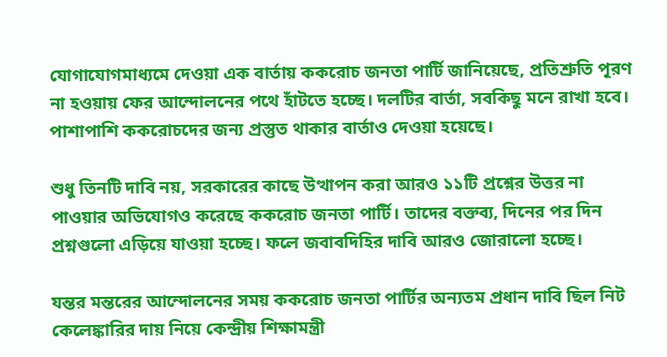যোগাযোগমাধ্যমে দেওয়া এক বার্তায় ককরোচ জনতা পার্টি জানিয়েছে, প্রতিশ্রুতি পূরণ না হওয়ায় ফের আন্দোলনের পথে হাঁটতে হচ্ছে। দলটির বার্তা, সবকিছু মনে রাখা হবে। পাশাপাশি ককরোচদের জন্য প্রস্তুত থাকার বার্তাও দেওয়া হয়েছে।

শুধু তিনটি দাবি নয়, সরকারের কাছে উত্থাপন করা আরও ১১টি প্রশ্নের উত্তর না পাওয়ার অভিযোগও করেছে ককরোচ জনতা পার্টি। তাদের বক্তব্য, দিনের পর দিন প্রশ্নগুলো এড়িয়ে যাওয়া হচ্ছে। ফলে জবাবদিহির দাবি আরও জোরালো হচ্ছে।

যন্তর মন্তরের আন্দোলনের সময় ককরোচ জনতা পার্টির অন্যতম প্রধান দাবি ছিল নিট কেলেঙ্কারির দায় নিয়ে কেন্দ্রীয় শিক্ষামন্ত্রী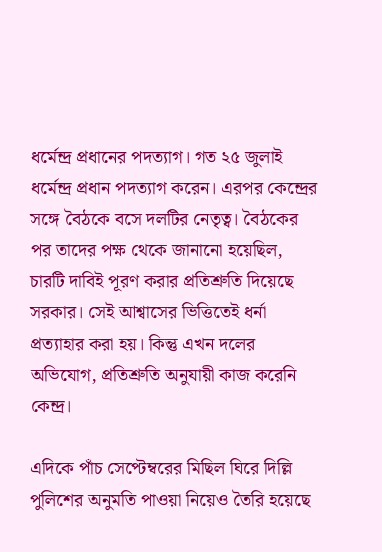ধর্মেন্দ্র প্রধানের পদত্যাগ। গত ২৫ জুলাই ধর্মেন্দ্র প্রধান পদত্যাগ করেন। এরপর কেন্দ্রের সঙ্গে বৈঠকে বসে দলটির নেতৃত্ব। বৈঠকের পর তাদের পক্ষ থেকে জানানো হয়েছিল, চারটি দাবিই পূরণ করার প্রতিশ্রুতি দিয়েছে সরকার। সেই আশ্বাসের ভিত্তিতেই ধর্না প্রত্যাহার করা হয়। কিন্তু এখন দলের অভিযোগ, প্রতিশ্রুতি অনুযায়ী কাজ করেনি কেন্দ্র।

এদিকে পাঁচ সেপ্টেম্বরের মিছিল ঘিরে দিল্লি পুলিশের অনুমতি পাওয়া নিয়েও তৈরি হয়েছে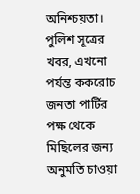অনিশ্চয়তা। পুলিশ সূত্রের খবর, এখনো পর্যন্ত ককরোচ জনতা পার্টির পক্ষ থেকে মিছিলের জন্য অনুমতি চাওয়া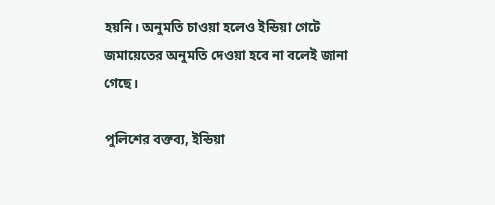হয়নি। অনুমতি চাওয়া হলেও ইন্ডিয়া গেটে জমায়েতের অনুমতি দেওয়া হবে না বলেই জানা গেছে।

পুলিশের বক্তব্য, ইন্ডিয়া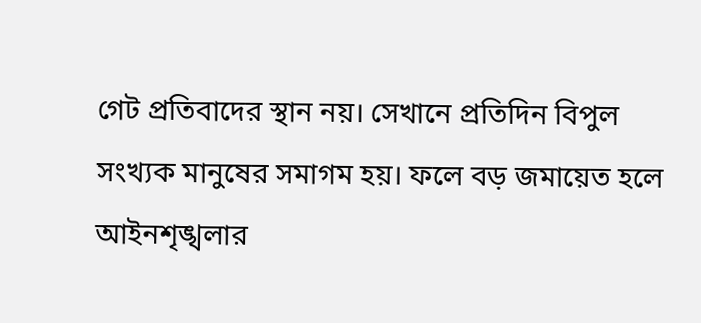গেট প্রতিবাদের স্থান নয়। সেখানে প্রতিদিন বিপুল সংখ্যক মানুষের সমাগম হয়। ফলে বড় জমায়েত হলে আইনশৃঙ্খলার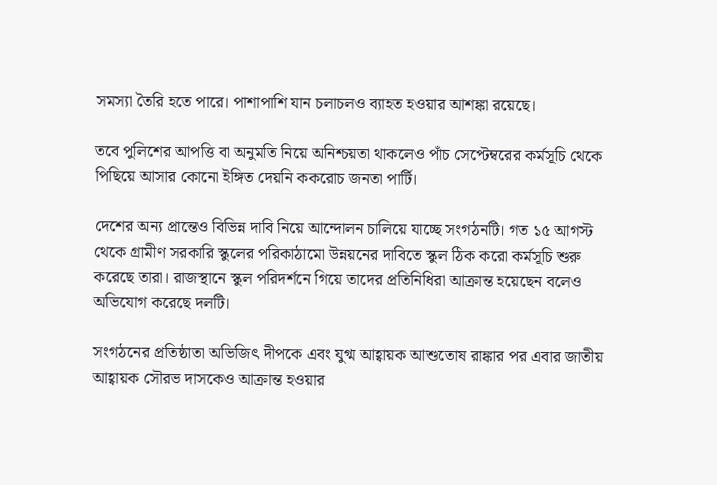সমস্যা তৈরি হতে পারে। পাশাপাশি যান চলাচলও ব্যাহত হওয়ার আশঙ্কা রয়েছে।

তবে পুলিশের আপত্তি বা অনুমতি নিয়ে অনিশ্চয়তা থাকলেও পাঁচ সেপ্টেম্বরের কর্মসূচি থেকে পিছিয়ে আসার কোনো ইঙ্গিত দেয়নি ককরোচ জনতা পার্টি।

দেশের অন্য প্রান্তেও বিভিন্ন দাবি নিয়ে আন্দোলন চালিয়ে যাচ্ছে সংগঠনটি। গত ১৫ আগস্ট থেকে গ্রামীণ সরকারি স্কুলের পরিকাঠামো উন্নয়নের দাবিতে স্কুল ঠিক করো কর্মসূচি শুরু করেছে তারা। রাজস্থানে স্কুল পরিদর্শনে গিয়ে তাদের প্রতিনিধিরা আক্রান্ত হয়েছেন বলেও অভিযোগ করেছে দলটি।

সংগঠনের প্রতিষ্ঠাতা অভিজিৎ দীপকে এবং যুগ্ম আহ্বায়ক আশুতোষ রাঙ্কার পর এবার জাতীয় আহ্বায়ক সৌরভ দাসকেও আক্রান্ত হওয়ার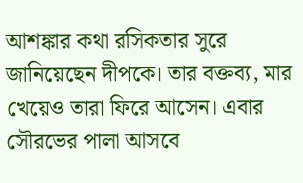আশঙ্কার কথা রসিকতার সুরে জানিয়েছেন দীপকে। তার বক্তব্য, মার খেয়েও তারা ফিরে আসেন। এবার সৌরভের পালা আসবে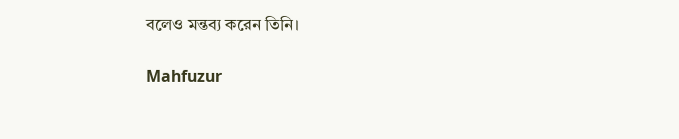বলেও মন্তব্য করেন তিনি।

Mahfuzur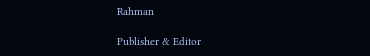Rahman

Publisher & Editor